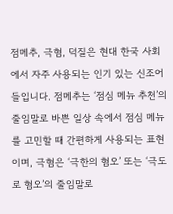점메추, 극혐, 덕질은 현대 한국 사회에서 자주 사용되는 인기 있는 신조어들입니다. 점메추는 ‘점심 메뉴 추천’의 줄임말로 바쁜 일상 속에서 점심 메뉴를 고민할 때 간편하게 사용되는 표현이며, 극혐은 ‘극한의 혐오’ 또는 ‘극도로 혐오’의 줄임말로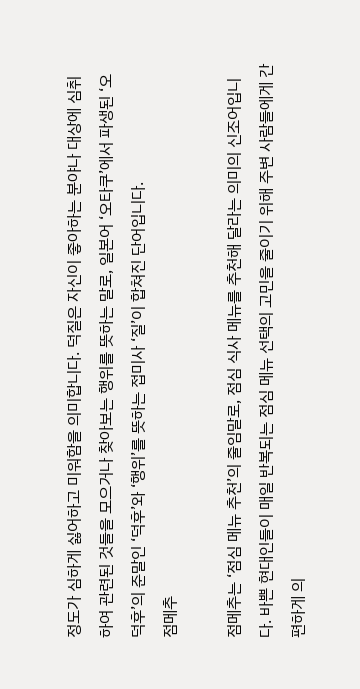정도가 심하게 싫어하고 미워함을 의미합니다. 덕질은 자신이 좋아하는 분야나 대상에 심취하여 관련된 것들을 모으거나 찾아보는 행위를 뜻하는 말로, 일본어 ‘오타쿠’에서 파생된 ‘오덕후’의 준말인 ‘덕후’와 ‘행위’를 뜻하는 접미사 ‘질’이 합쳐진 단어입니다.
점메추

점메추는 ‘점심 메뉴 추천’의 줄임말로, 점심 식사 메뉴를 추천해 달라는 의미의 신조어입니다. 바쁜 현대인들이 매일 반복되는 점심 메뉴 선택의 고민을 줄이기 위해 주변 사람들에게 간편하게 의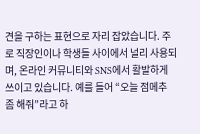견을 구하는 표현으로 자리 잡았습니다. 주로 직장인이나 학생들 사이에서 널리 사용되며, 온라인 커뮤니티와 SNS에서 활발하게 쓰이고 있습니다. 예를 들어 “오늘 점메추 좀 해줘”라고 하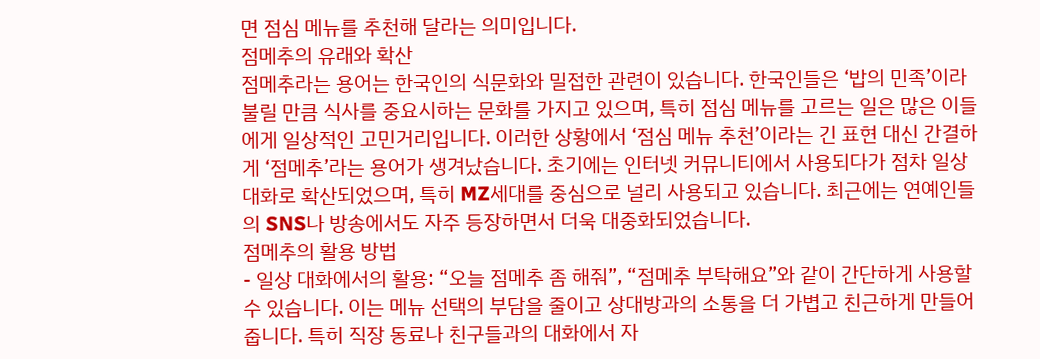면 점심 메뉴를 추천해 달라는 의미입니다.
점메추의 유래와 확산
점메추라는 용어는 한국인의 식문화와 밀접한 관련이 있습니다. 한국인들은 ‘밥의 민족’이라 불릴 만큼 식사를 중요시하는 문화를 가지고 있으며, 특히 점심 메뉴를 고르는 일은 많은 이들에게 일상적인 고민거리입니다. 이러한 상황에서 ‘점심 메뉴 추천’이라는 긴 표현 대신 간결하게 ‘점메추’라는 용어가 생겨났습니다. 초기에는 인터넷 커뮤니티에서 사용되다가 점차 일상 대화로 확산되었으며, 특히 MZ세대를 중심으로 널리 사용되고 있습니다. 최근에는 연예인들의 SNS나 방송에서도 자주 등장하면서 더욱 대중화되었습니다.
점메추의 활용 방법
- 일상 대화에서의 활용: “오늘 점메추 좀 해줘”, “점메추 부탁해요”와 같이 간단하게 사용할 수 있습니다. 이는 메뉴 선택의 부담을 줄이고 상대방과의 소통을 더 가볍고 친근하게 만들어줍니다. 특히 직장 동료나 친구들과의 대화에서 자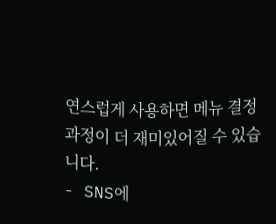연스럽게 사용하면 메뉴 결정 과정이 더 재미있어질 수 있습니다.
- SNS에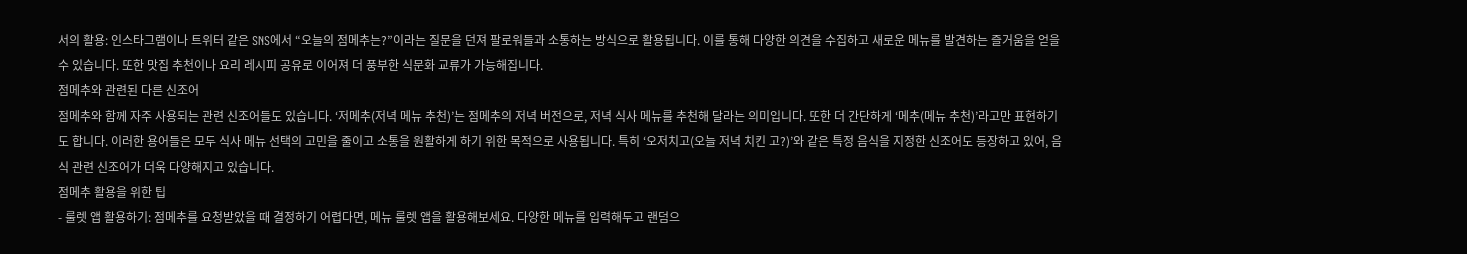서의 활용: 인스타그램이나 트위터 같은 SNS에서 “오늘의 점메추는?”이라는 질문을 던져 팔로워들과 소통하는 방식으로 활용됩니다. 이를 통해 다양한 의견을 수집하고 새로운 메뉴를 발견하는 즐거움을 얻을 수 있습니다. 또한 맛집 추천이나 요리 레시피 공유로 이어져 더 풍부한 식문화 교류가 가능해집니다.
점메추와 관련된 다른 신조어
점메추와 함께 자주 사용되는 관련 신조어들도 있습니다. ‘저메추(저녁 메뉴 추천)’는 점메추의 저녁 버전으로, 저녁 식사 메뉴를 추천해 달라는 의미입니다. 또한 더 간단하게 ‘메추(메뉴 추천)’라고만 표현하기도 합니다. 이러한 용어들은 모두 식사 메뉴 선택의 고민을 줄이고 소통을 원활하게 하기 위한 목적으로 사용됩니다. 특히 ‘오저치고(오늘 저녁 치킨 고?)’와 같은 특정 음식을 지정한 신조어도 등장하고 있어, 음식 관련 신조어가 더욱 다양해지고 있습니다.
점메추 활용을 위한 팁
- 룰렛 앱 활용하기: 점메추를 요청받았을 때 결정하기 어렵다면, 메뉴 룰렛 앱을 활용해보세요. 다양한 메뉴를 입력해두고 랜덤으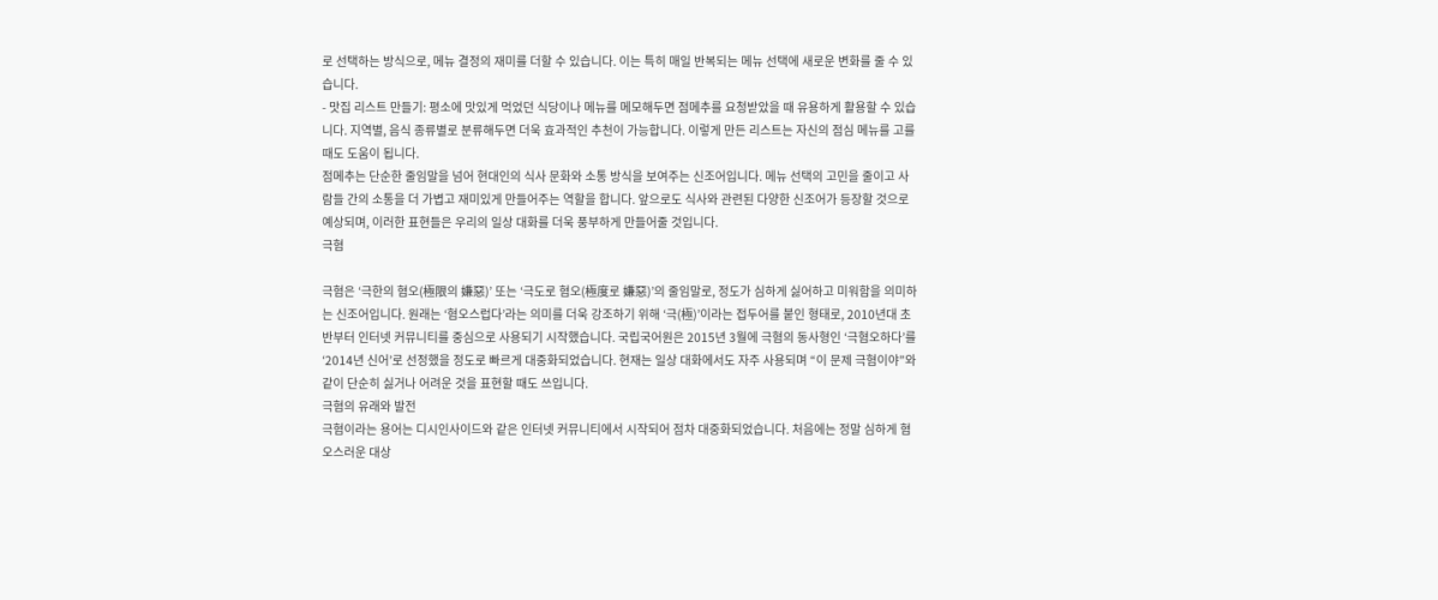로 선택하는 방식으로, 메뉴 결정의 재미를 더할 수 있습니다. 이는 특히 매일 반복되는 메뉴 선택에 새로운 변화를 줄 수 있습니다.
- 맛집 리스트 만들기: 평소에 맛있게 먹었던 식당이나 메뉴를 메모해두면 점메추를 요청받았을 때 유용하게 활용할 수 있습니다. 지역별, 음식 종류별로 분류해두면 더욱 효과적인 추천이 가능합니다. 이렇게 만든 리스트는 자신의 점심 메뉴를 고를 때도 도움이 됩니다.
점메추는 단순한 줄임말을 넘어 현대인의 식사 문화와 소통 방식을 보여주는 신조어입니다. 메뉴 선택의 고민을 줄이고 사람들 간의 소통을 더 가볍고 재미있게 만들어주는 역할을 합니다. 앞으로도 식사와 관련된 다양한 신조어가 등장할 것으로 예상되며, 이러한 표현들은 우리의 일상 대화를 더욱 풍부하게 만들어줄 것입니다.
극혐

극혐은 ‘극한의 혐오(極限의 嫌惡)’ 또는 ‘극도로 혐오(極度로 嫌惡)’의 줄임말로, 정도가 심하게 싫어하고 미워함을 의미하는 신조어입니다. 원래는 ‘혐오스럽다’라는 의미를 더욱 강조하기 위해 ‘극(極)’이라는 접두어를 붙인 형태로, 2010년대 초반부터 인터넷 커뮤니티를 중심으로 사용되기 시작했습니다. 국립국어원은 2015년 3월에 극혐의 동사형인 ‘극혐오하다’를 ‘2014년 신어’로 선정했을 정도로 빠르게 대중화되었습니다. 현재는 일상 대화에서도 자주 사용되며 “이 문제 극혐이야”와 같이 단순히 싫거나 어려운 것을 표현할 때도 쓰입니다.
극혐의 유래와 발전
극혐이라는 용어는 디시인사이드와 같은 인터넷 커뮤니티에서 시작되어 점차 대중화되었습니다. 처음에는 정말 심하게 혐오스러운 대상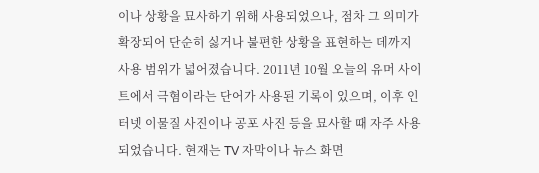이나 상황을 묘사하기 위해 사용되었으나, 점차 그 의미가 확장되어 단순히 싫거나 불편한 상황을 표현하는 데까지 사용 범위가 넓어졌습니다. 2011년 10월 오늘의 유머 사이트에서 극혐이라는 단어가 사용된 기록이 있으며, 이후 인터넷 이물질 사진이나 공포 사진 등을 묘사할 때 자주 사용되었습니다. 현재는 TV 자막이나 뉴스 화면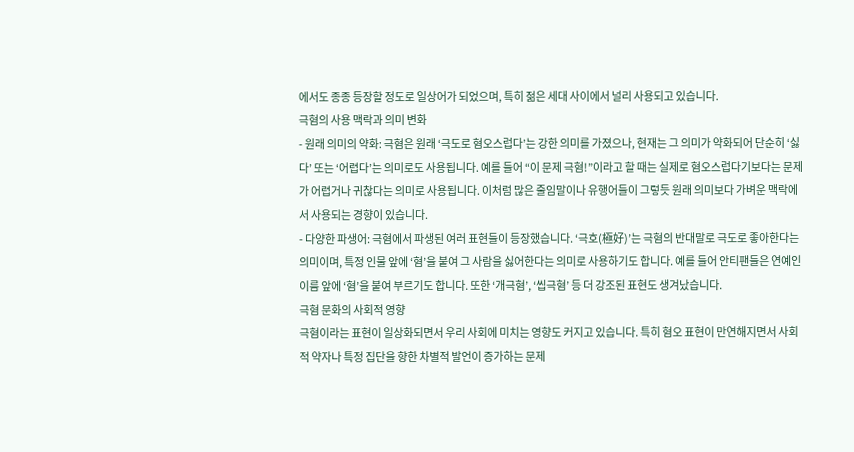에서도 종종 등장할 정도로 일상어가 되었으며, 특히 젊은 세대 사이에서 널리 사용되고 있습니다.
극혐의 사용 맥락과 의미 변화
- 원래 의미의 약화: 극혐은 원래 ‘극도로 혐오스럽다’는 강한 의미를 가졌으나, 현재는 그 의미가 약화되어 단순히 ‘싫다’ 또는 ‘어렵다’는 의미로도 사용됩니다. 예를 들어 “이 문제 극혐!”이라고 할 때는 실제로 혐오스럽다기보다는 문제가 어렵거나 귀찮다는 의미로 사용됩니다. 이처럼 많은 줄임말이나 유행어들이 그렇듯 원래 의미보다 가벼운 맥락에서 사용되는 경향이 있습니다.
- 다양한 파생어: 극혐에서 파생된 여러 표현들이 등장했습니다. ‘극호(極好)’는 극혐의 반대말로 극도로 좋아한다는 의미이며, 특정 인물 앞에 ‘혐’을 붙여 그 사람을 싫어한다는 의미로 사용하기도 합니다. 예를 들어 안티팬들은 연예인 이름 앞에 ‘혐’을 붙여 부르기도 합니다. 또한 ‘개극혐’, ‘씹극혐’ 등 더 강조된 표현도 생겨났습니다.
극혐 문화의 사회적 영향
극혐이라는 표현이 일상화되면서 우리 사회에 미치는 영향도 커지고 있습니다. 특히 혐오 표현이 만연해지면서 사회적 약자나 특정 집단을 향한 차별적 발언이 증가하는 문제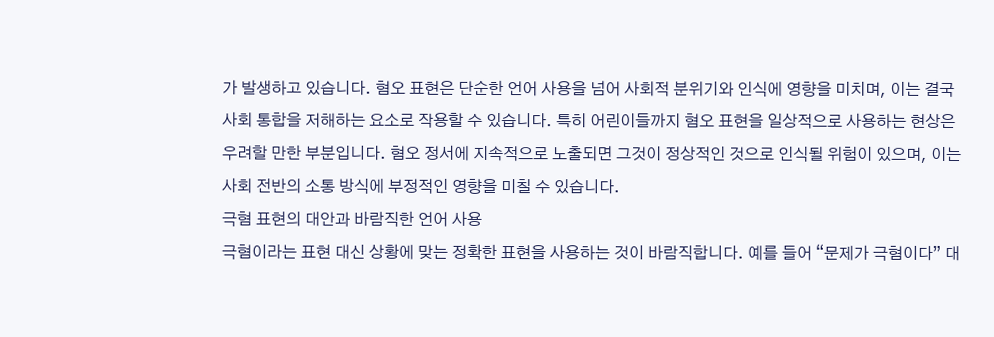가 발생하고 있습니다. 혐오 표현은 단순한 언어 사용을 넘어 사회적 분위기와 인식에 영향을 미치며, 이는 결국 사회 통합을 저해하는 요소로 작용할 수 있습니다. 특히 어린이들까지 혐오 표현을 일상적으로 사용하는 현상은 우려할 만한 부분입니다. 혐오 정서에 지속적으로 노출되면 그것이 정상적인 것으로 인식될 위험이 있으며, 이는 사회 전반의 소통 방식에 부정적인 영향을 미칠 수 있습니다.
극혐 표현의 대안과 바람직한 언어 사용
극혐이라는 표현 대신 상황에 맞는 정확한 표현을 사용하는 것이 바람직합니다. 예를 들어 “문제가 극혐이다” 대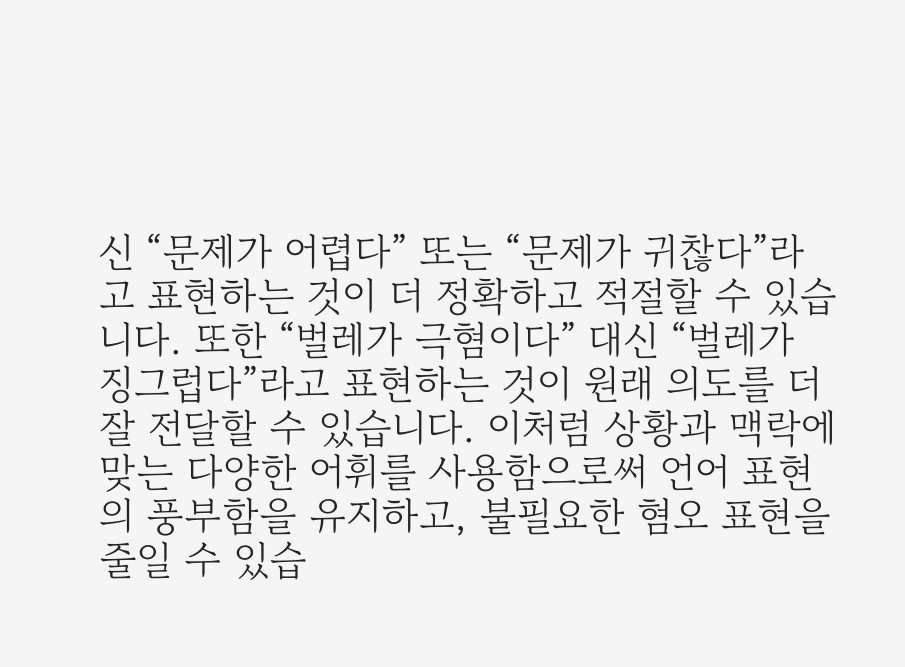신 “문제가 어렵다” 또는 “문제가 귀찮다”라고 표현하는 것이 더 정확하고 적절할 수 있습니다. 또한 “벌레가 극혐이다” 대신 “벌레가 징그럽다”라고 표현하는 것이 원래 의도를 더 잘 전달할 수 있습니다. 이처럼 상황과 맥락에 맞는 다양한 어휘를 사용함으로써 언어 표현의 풍부함을 유지하고, 불필요한 혐오 표현을 줄일 수 있습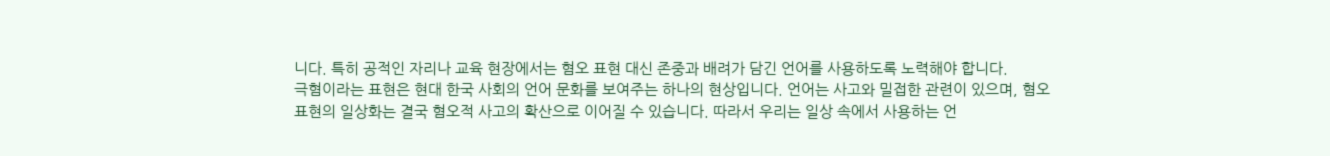니다. 특히 공적인 자리나 교육 현장에서는 혐오 표현 대신 존중과 배려가 담긴 언어를 사용하도록 노력해야 합니다.
극혐이라는 표현은 현대 한국 사회의 언어 문화를 보여주는 하나의 현상입니다. 언어는 사고와 밀접한 관련이 있으며, 혐오 표현의 일상화는 결국 혐오적 사고의 확산으로 이어질 수 있습니다. 따라서 우리는 일상 속에서 사용하는 언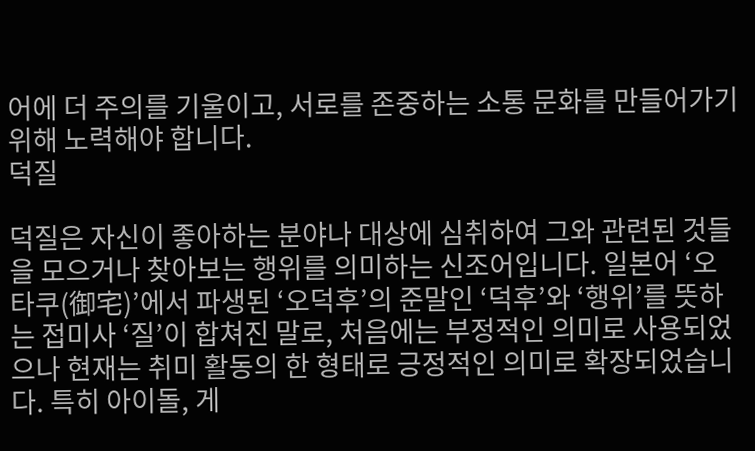어에 더 주의를 기울이고, 서로를 존중하는 소통 문화를 만들어가기 위해 노력해야 합니다.
덕질

덕질은 자신이 좋아하는 분야나 대상에 심취하여 그와 관련된 것들을 모으거나 찾아보는 행위를 의미하는 신조어입니다. 일본어 ‘오타쿠(御宅)’에서 파생된 ‘오덕후’의 준말인 ‘덕후’와 ‘행위’를 뜻하는 접미사 ‘질’이 합쳐진 말로, 처음에는 부정적인 의미로 사용되었으나 현재는 취미 활동의 한 형태로 긍정적인 의미로 확장되었습니다. 특히 아이돌, 게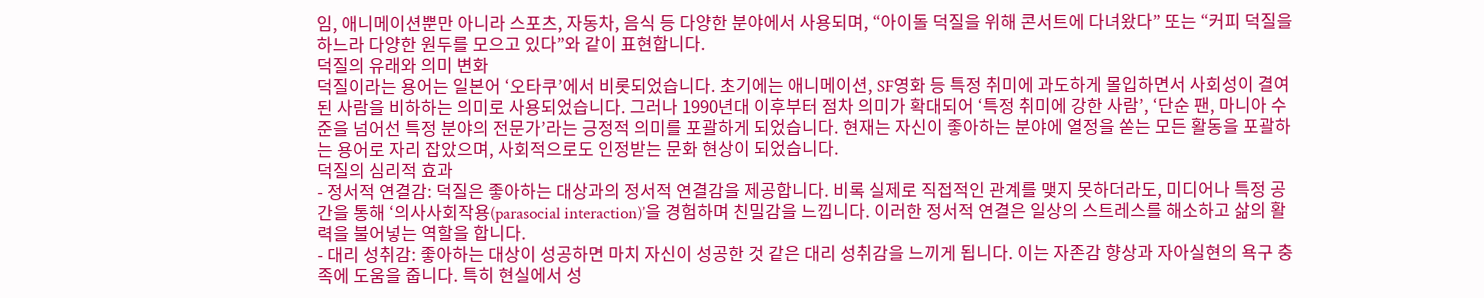임, 애니메이션뿐만 아니라 스포츠, 자동차, 음식 등 다양한 분야에서 사용되며, “아이돌 덕질을 위해 콘서트에 다녀왔다” 또는 “커피 덕질을 하느라 다양한 원두를 모으고 있다”와 같이 표현합니다.
덕질의 유래와 의미 변화
덕질이라는 용어는 일본어 ‘오타쿠’에서 비롯되었습니다. 초기에는 애니메이션, SF영화 등 특정 취미에 과도하게 몰입하면서 사회성이 결여된 사람을 비하하는 의미로 사용되었습니다. 그러나 1990년대 이후부터 점차 의미가 확대되어 ‘특정 취미에 강한 사람’, ‘단순 팬, 마니아 수준을 넘어선 특정 분야의 전문가’라는 긍정적 의미를 포괄하게 되었습니다. 현재는 자신이 좋아하는 분야에 열정을 쏟는 모든 활동을 포괄하는 용어로 자리 잡았으며, 사회적으로도 인정받는 문화 현상이 되었습니다.
덕질의 심리적 효과
- 정서적 연결감: 덕질은 좋아하는 대상과의 정서적 연결감을 제공합니다. 비록 실제로 직접적인 관계를 맺지 못하더라도, 미디어나 특정 공간을 통해 ‘의사사회작용(parasocial interaction)’을 경험하며 친밀감을 느낍니다. 이러한 정서적 연결은 일상의 스트레스를 해소하고 삶의 활력을 불어넣는 역할을 합니다.
- 대리 성취감: 좋아하는 대상이 성공하면 마치 자신이 성공한 것 같은 대리 성취감을 느끼게 됩니다. 이는 자존감 향상과 자아실현의 욕구 충족에 도움을 줍니다. 특히 현실에서 성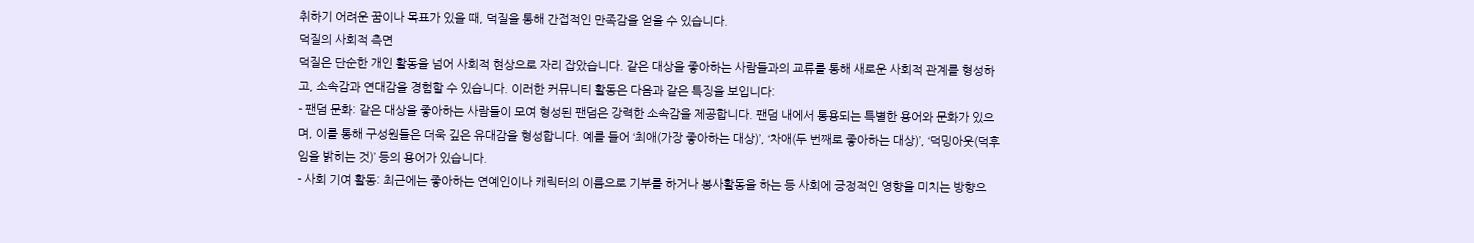취하기 어려운 꿈이나 목표가 있을 때, 덕질을 통해 간접적인 만족감을 얻을 수 있습니다.
덕질의 사회적 측면
덕질은 단순한 개인 활동을 넘어 사회적 현상으로 자리 잡았습니다. 같은 대상을 좋아하는 사람들과의 교류를 통해 새로운 사회적 관계를 형성하고, 소속감과 연대감을 경험할 수 있습니다. 이러한 커뮤니티 활동은 다음과 같은 특징을 보입니다:
- 팬덤 문화: 같은 대상을 좋아하는 사람들이 모여 형성된 팬덤은 강력한 소속감을 제공합니다. 팬덤 내에서 통용되는 특별한 용어와 문화가 있으며, 이를 통해 구성원들은 더욱 깊은 유대감을 형성합니다. 예를 들어 ‘최애(가장 좋아하는 대상)’, ‘차애(두 번째로 좋아하는 대상)’, ‘덕밍아웃(덕후임을 밝히는 것)’ 등의 용어가 있습니다.
- 사회 기여 활동: 최근에는 좋아하는 연예인이나 캐릭터의 이름으로 기부를 하거나 봉사활동을 하는 등 사회에 긍정적인 영향을 미치는 방향으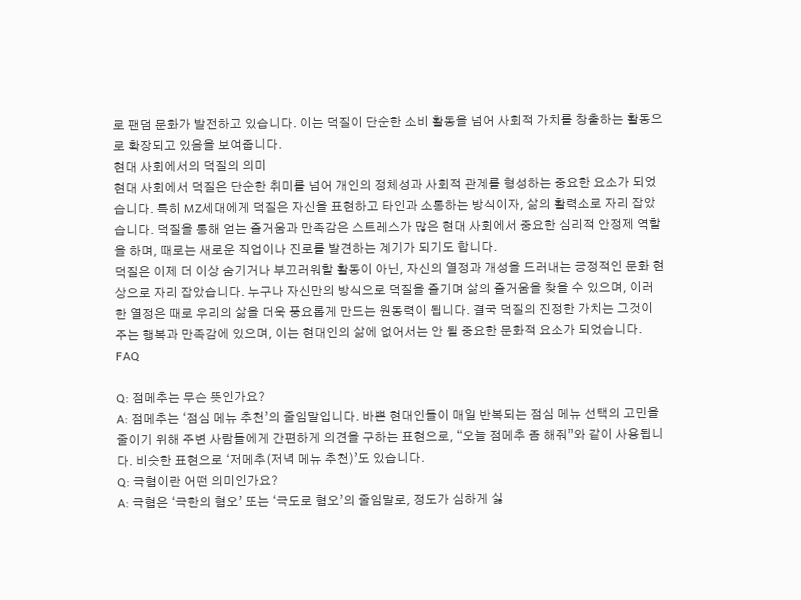로 팬덤 문화가 발전하고 있습니다. 이는 덕질이 단순한 소비 활동을 넘어 사회적 가치를 창출하는 활동으로 확장되고 있음을 보여줍니다.
현대 사회에서의 덕질의 의미
현대 사회에서 덕질은 단순한 취미를 넘어 개인의 정체성과 사회적 관계를 형성하는 중요한 요소가 되었습니다. 특히 MZ세대에게 덕질은 자신을 표현하고 타인과 소통하는 방식이자, 삶의 활력소로 자리 잡았습니다. 덕질을 통해 얻는 즐거움과 만족감은 스트레스가 많은 현대 사회에서 중요한 심리적 안정제 역할을 하며, 때로는 새로운 직업이나 진로를 발견하는 계기가 되기도 합니다.
덕질은 이제 더 이상 숨기거나 부끄러워할 활동이 아닌, 자신의 열정과 개성을 드러내는 긍정적인 문화 현상으로 자리 잡았습니다. 누구나 자신만의 방식으로 덕질을 즐기며 삶의 즐거움을 찾을 수 있으며, 이러한 열정은 때로 우리의 삶을 더욱 풍요롭게 만드는 원동력이 됩니다. 결국 덕질의 진정한 가치는 그것이 주는 행복과 만족감에 있으며, 이는 현대인의 삶에 없어서는 안 될 중요한 문화적 요소가 되었습니다.
FAQ

Q: 점메추는 무슨 뜻인가요?
A: 점메추는 ‘점심 메뉴 추천’의 줄임말입니다. 바쁜 현대인들이 매일 반복되는 점심 메뉴 선택의 고민을 줄이기 위해 주변 사람들에게 간편하게 의견을 구하는 표현으로, “오늘 점메추 좀 해줘”와 같이 사용됩니다. 비슷한 표현으로 ‘저메추(저녁 메뉴 추천)’도 있습니다.
Q: 극혐이란 어떤 의미인가요?
A: 극혐은 ‘극한의 혐오’ 또는 ‘극도로 혐오’의 줄임말로, 정도가 심하게 싫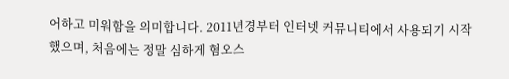어하고 미워함을 의미합니다. 2011년경부터 인터넷 커뮤니티에서 사용되기 시작했으며, 처음에는 정말 심하게 혐오스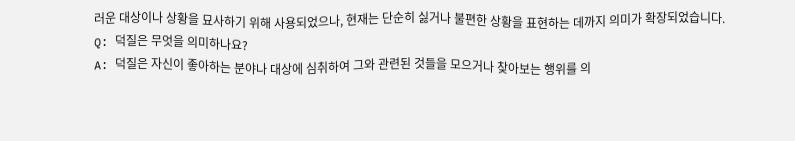러운 대상이나 상황을 묘사하기 위해 사용되었으나, 현재는 단순히 싫거나 불편한 상황을 표현하는 데까지 의미가 확장되었습니다.
Q: 덕질은 무엇을 의미하나요?
A: 덕질은 자신이 좋아하는 분야나 대상에 심취하여 그와 관련된 것들을 모으거나 찾아보는 행위를 의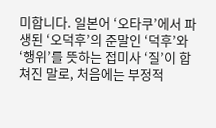미합니다. 일본어 ‘오타쿠’에서 파생된 ‘오덕후’의 준말인 ‘덕후’와 ‘행위’를 뜻하는 접미사 ‘질’이 합쳐진 말로, 처음에는 부정적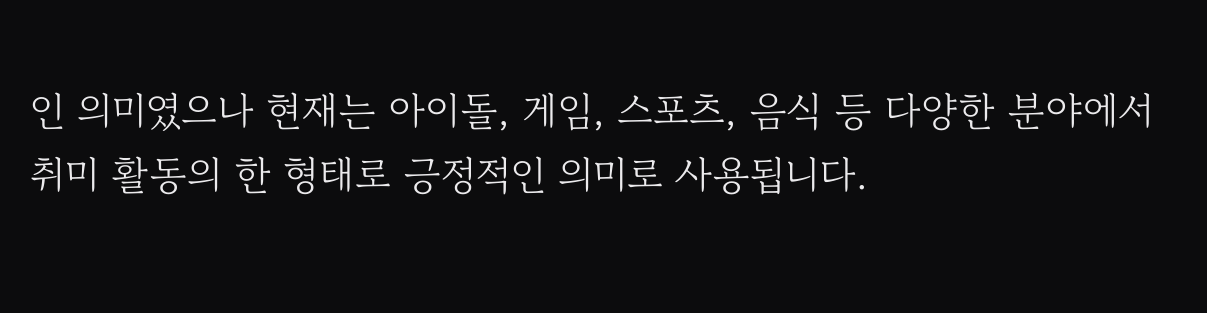인 의미였으나 현재는 아이돌, 게임, 스포츠, 음식 등 다양한 분야에서 취미 활동의 한 형태로 긍정적인 의미로 사용됩니다.